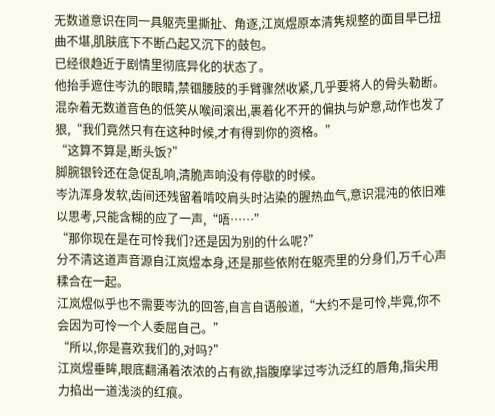无数道意识在同一具躯壳里撕扯、角逐,江岚煜原本清隽规整的面目早已扭曲不堪,肌肤底下不断凸起又沉下的鼓包。
已经很趋近于剧情里彻底异化的状态了。
他抬手遮住岑氿的眼睛,禁锢腰肢的手臂骤然收紧,几乎要将人的骨头勒断。
混杂着无数道音色的低笑从喉间滚出,裹着化不开的偏执与妒意,动作也发了狠,“我们竟然只有在这种时候,才有得到你的资格。”
“这算不算是,断头饭?”
脚腕银铃还在急促乱响,清脆声响没有停歇的时候。
岑氿浑身发软,齿间还残留着啃咬肩头时沾染的腥热血气,意识混沌的依旧难以思考,只能含糊的应了一声,“唔……”
“那你现在是在可怜我们?还是因为别的什么呢?”
分不清这道声音源自江岚煜本身,还是那些依附在躯壳里的分身们,万千心声糅合在一起。
江岚煜似乎也不需要岑氿的回答,自言自语般道,“大约不是可怜,毕竟,你不会因为可怜一个人委屈自己。”
“所以,你是喜欢我们的,对吗?”
江岚煜垂眸,眼底翻涌着浓浓的占有欲,指腹摩挲过岑氿泛红的唇角,指尖用力掐出一道浅淡的红痕。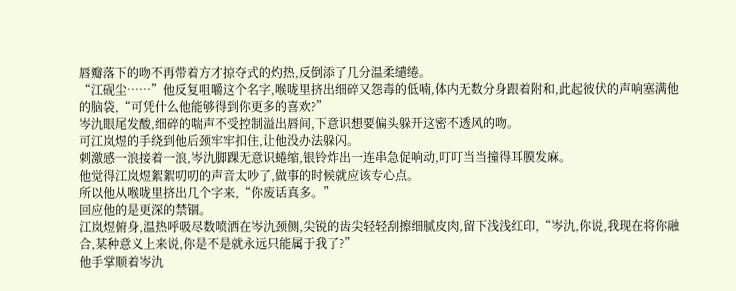唇瓣落下的吻不再带着方才掠夺式的灼热,反倒添了几分温柔缱绻。
“江砚尘……”他反复咀嚼这个名字,喉咙里挤出细碎又怨毒的低喃,体内无数分身跟着附和,此起彼伏的声响塞满他的脑袋,“可凭什么他能够得到你更多的喜欢?”
岑氿眼尾发酸,细碎的喘声不受控制溢出唇间,下意识想要偏头躲开这密不透风的吻。
可江岚煜的手绕到他后颈牢牢扣住,让他没办法躲闪。
刺激感一浪接着一浪,岑氿脚踝无意识蜷缩,银铃炸出一连串急促响动,叮叮当当撞得耳膜发麻。
他觉得江岚煜絮絮叨叨的声音太吵了,做事的时候就应该专心点。
所以他从喉咙里挤出几个字来,“你废话真多。”
回应他的是更深的禁锢。
江岚煜俯身,温热呼吸尽数喷洒在岑氿颈侧,尖锐的齿尖轻轻刮擦细腻皮肉,留下浅浅红印,“岑氿,你说,我现在将你融合,某种意义上来说,你是不是就永远只能属于我了?”
他手掌顺着岑氿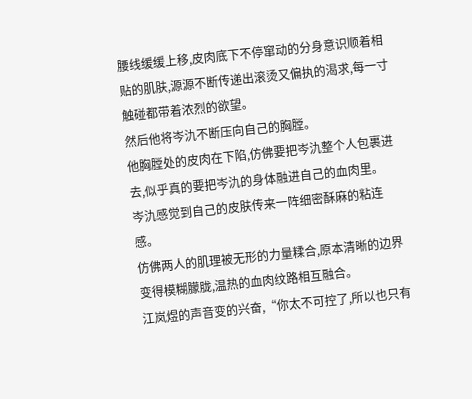腰线缓缓上移,皮肉底下不停窜动的分身意识顺着相贴的肌肤,源源不断传递出滚烫又偏执的渴求,每一寸触碰都带着浓烈的欲望。
然后他将岑氿不断压向自己的胸膛。
他胸膛处的皮肉在下陷,仿佛要把岑氿整个人包裹进去,似乎真的要把岑氿的身体融进自己的血肉里。
岑氿感觉到自己的皮肤传来一阵细密酥麻的粘连感。
仿佛两人的肌理被无形的力量糅合,原本清晰的边界变得模糊朦胧,温热的血肉纹路相互融合。
江岚煜的声音变的兴奋,“你太不可控了,所以也只有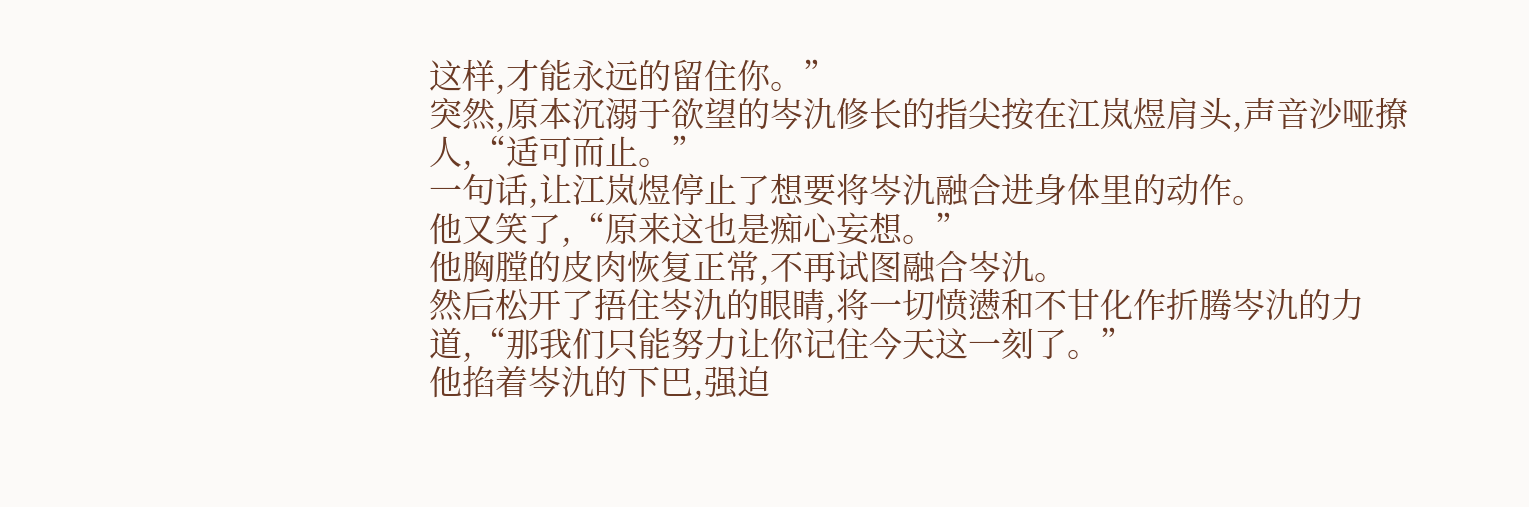这样,才能永远的留住你。”
突然,原本沉溺于欲望的岑氿修长的指尖按在江岚煜肩头,声音沙哑撩人,“适可而止。”
一句话,让江岚煜停止了想要将岑氿融合进身体里的动作。
他又笑了,“原来这也是痴心妄想。”
他胸膛的皮肉恢复正常,不再试图融合岑氿。
然后松开了捂住岑氿的眼睛,将一切愤懑和不甘化作折腾岑氿的力道,“那我们只能努力让你记住今天这一刻了。”
他掐着岑氿的下巴,强迫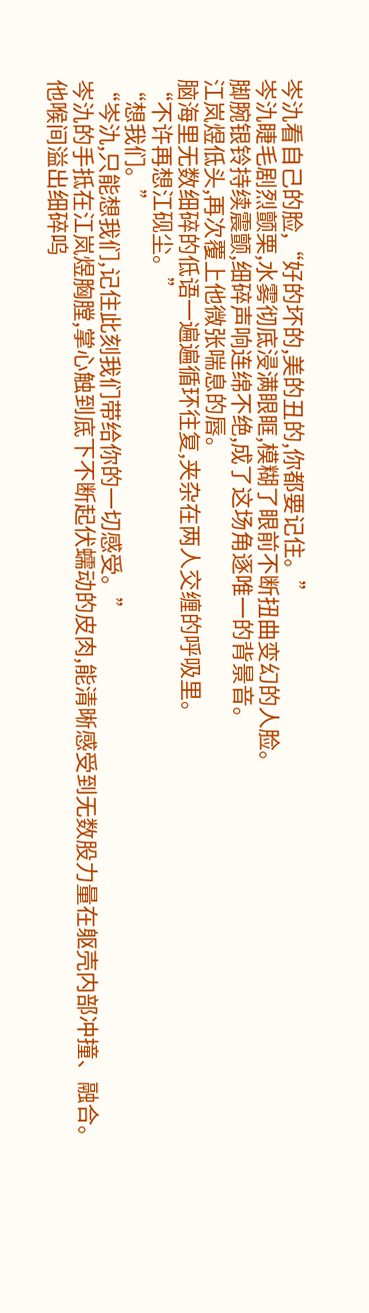岑氿看自己的脸,“好的坏的,美的丑的,你都要记住。”
岑氿睫毛剧烈颤栗,水雾彻底浸满眼眶,模糊了眼前不断扭曲变幻的人脸。
脚腕银铃持续震颤,细碎声响连绵不绝,成了这场角逐唯一的背景音。
江岚煜低头,再次覆上他微张喘息的唇。
脑海里无数细碎的低语一遍遍循环往复,夹杂在两人交缠的呼吸里。
“不许再想江砚尘。”
“想我们。”
“岑氿,只能想我们,记住此刻我们带给你的一切感受。”
岑氿的手抵在江岚煜胸膛,掌心触到底下不断起伏蠕动的皮肉,能清晰感受到无数股力量在躯壳内部冲撞、融合。
他喉间溢出细碎呜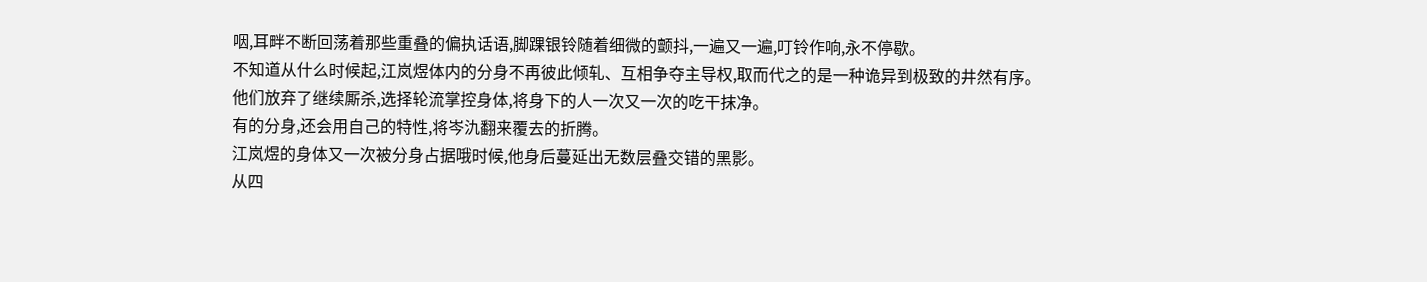咽,耳畔不断回荡着那些重叠的偏执话语,脚踝银铃随着细微的颤抖,一遍又一遍,叮铃作响,永不停歇。
不知道从什么时候起,江岚煜体内的分身不再彼此倾轧、互相争夺主导权,取而代之的是一种诡异到极致的井然有序。
他们放弃了继续厮杀,选择轮流掌控身体,将身下的人一次又一次的吃干抹净。
有的分身,还会用自己的特性,将岑氿翻来覆去的折腾。
江岚煜的身体又一次被分身占据哦时候,他身后蔓延出无数层叠交错的黑影。
从四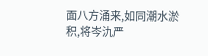面八方涌来,如同潮水淤积,将岑氿严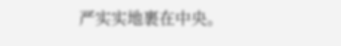严实实地裹在中央。